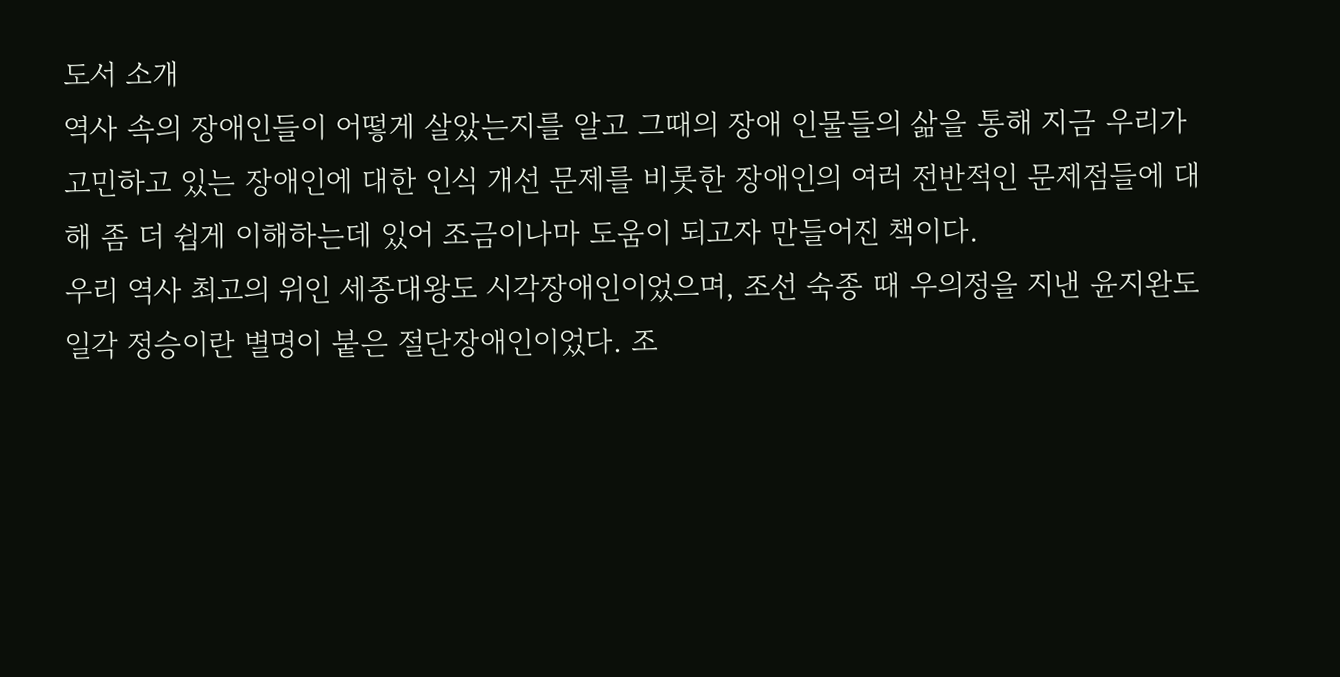도서 소개
역사 속의 장애인들이 어떻게 살았는지를 알고 그때의 장애 인물들의 삶을 통해 지금 우리가 고민하고 있는 장애인에 대한 인식 개선 문제를 비롯한 장애인의 여러 전반적인 문제점들에 대해 좀 더 쉽게 이해하는데 있어 조금이나마 도움이 되고자 만들어진 책이다.
우리 역사 최고의 위인 세종대왕도 시각장애인이었으며, 조선 숙종 때 우의정을 지낸 윤지완도 일각 정승이란 별명이 붙은 절단장애인이었다. 조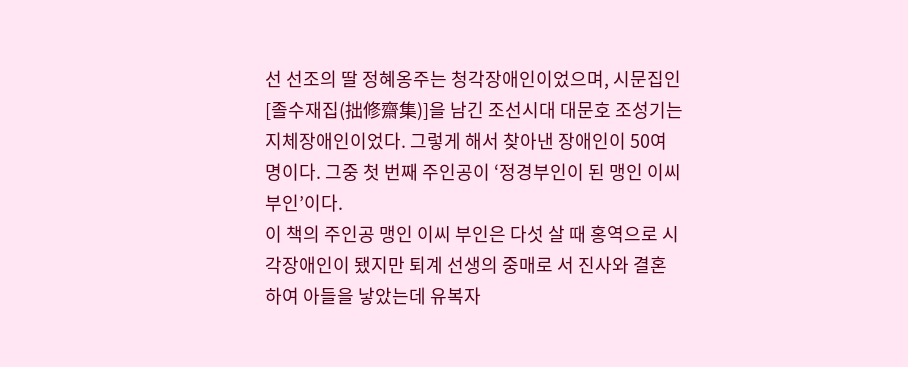선 선조의 딸 정혜옹주는 청각장애인이었으며, 시문집인 [졸수재집(拙修齋集)]을 남긴 조선시대 대문호 조성기는 지체장애인이었다. 그렇게 해서 찾아낸 장애인이 50여 명이다. 그중 첫 번째 주인공이 ‘정경부인이 된 맹인 이씨 부인’이다.
이 책의 주인공 맹인 이씨 부인은 다섯 살 때 홍역으로 시각장애인이 됐지만 퇴계 선생의 중매로 서 진사와 결혼하여 아들을 낳았는데 유복자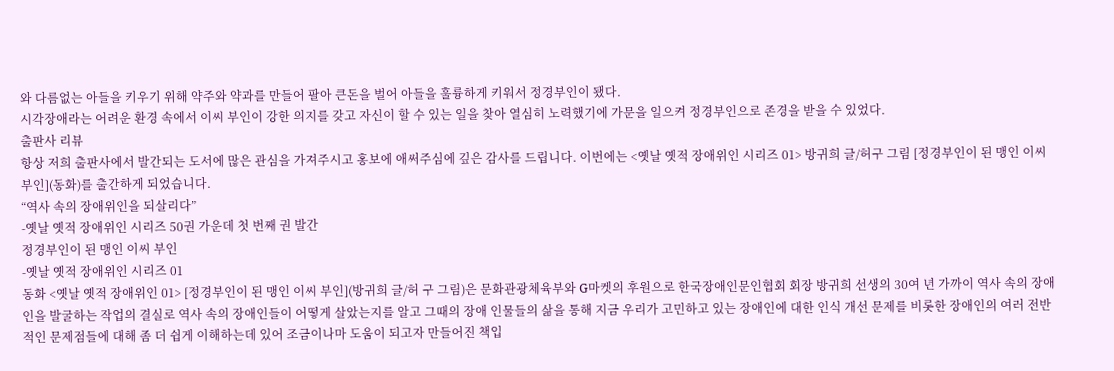와 다름없는 아들을 키우기 위해 약주와 약과를 만들어 팔아 큰돈을 벌어 아들을 훌륭하게 키워서 정경부인이 됐다.
시각장애라는 어려운 환경 속에서 이씨 부인이 강한 의지를 갖고 자신이 할 수 있는 일을 찾아 열심히 노력했기에 가문을 일으켜 정경부인으로 존경을 받을 수 있었다.
출판사 리뷰
항상 저희 출판사에서 발간되는 도서에 많은 관심을 가져주시고 홍보에 애써주심에 깊은 감사를 드립니다. 이번에는 <옛날 옛적 장애위인 시리즈 01> 방귀희 글/허구 그림 [정경부인이 된 맹인 이씨 부인](동화)를 출간하게 되었습니다.
“역사 속의 장애위인을 되살리다”
-옛날 옛적 장애위인 시리즈 50권 가운데 첫 번째 권 발간
정경부인이 된 맹인 이씨 부인
-옛날 옛적 장애위인 시리즈 01
동화 <옛날 옛적 장애위인 01> [정경부인이 된 맹인 이씨 부인](방귀희 글/허 구 그림)은 문화관광체육부와 G마켓의 후원으로 한국장애인문인협회 회장 방귀희 선생의 30여 년 가까이 역사 속의 장애인을 발굴하는 작업의 결실로 역사 속의 장애인들이 어떻게 살았는지를 알고 그때의 장애 인물들의 삶을 통해 지금 우리가 고민하고 있는 장애인에 대한 인식 개선 문제를 비롯한 장애인의 여러 전반적인 문제점들에 대해 좀 더 쉽게 이해하는데 있어 조금이나마 도움이 되고자 만들어진 책입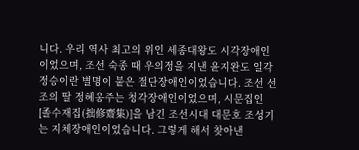니다. 우리 역사 최고의 위인 세종대왕도 시각장애인이었으며, 조선 숙종 때 우의정을 지낸 윤지완도 일각 정승이란 별명이 붙은 절단장애인이었습니다. 조선 선조의 딸 정혜옹주는 청각장애인이었으며, 시문집인 [졸수재집(拙修齋集)]을 남긴 조선시대 대문호 조성기는 지체장애인이었습니다. 그렇게 해서 찾아낸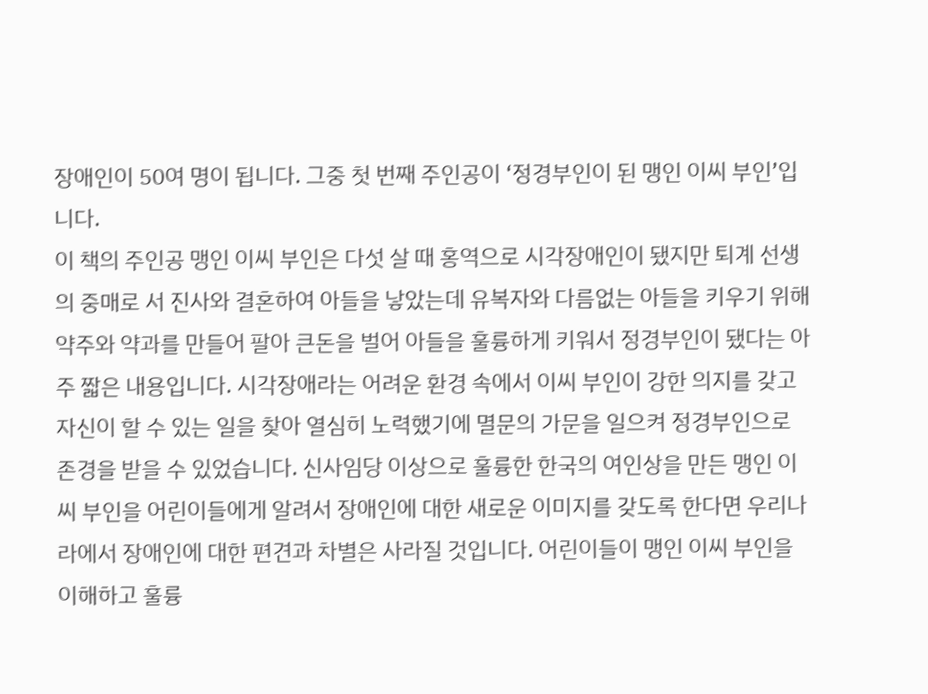장애인이 50여 명이 됩니다. 그중 첫 번째 주인공이 ‘정경부인이 된 맹인 이씨 부인’입니다.
이 책의 주인공 맹인 이씨 부인은 다섯 살 때 홍역으로 시각장애인이 됐지만 퇴계 선생의 중매로 서 진사와 결혼하여 아들을 낳았는데 유복자와 다름없는 아들을 키우기 위해 약주와 약과를 만들어 팔아 큰돈을 벌어 아들을 훌륭하게 키워서 정경부인이 됐다는 아주 짧은 내용입니다. 시각장애라는 어려운 환경 속에서 이씨 부인이 강한 의지를 갖고 자신이 할 수 있는 일을 찾아 열심히 노력했기에 멸문의 가문을 일으켜 정경부인으로 존경을 받을 수 있었습니다. 신사임당 이상으로 훌륭한 한국의 여인상을 만든 맹인 이씨 부인을 어린이들에게 알려서 장애인에 대한 새로운 이미지를 갖도록 한다면 우리나라에서 장애인에 대한 편견과 차별은 사라질 것입니다. 어린이들이 맹인 이씨 부인을 이해하고 훌륭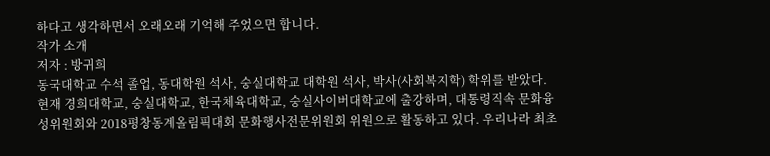하다고 생각하면서 오래오래 기억해 주었으면 합니다.
작가 소개
저자 : 방귀희
동국대학교 수석 졸업, 동대학원 석사, 숭실대학교 대학원 석사, 박사(사회복지학) 학위를 받았다. 현재 경희대학교, 숭실대학교, 한국체육대학교, 숭실사이버대학교에 출강하며, 대통령직속 문화융성위원회와 2018평창동계올림픽대회 문화행사전문위원회 위원으로 활동하고 있다. 우리나라 최초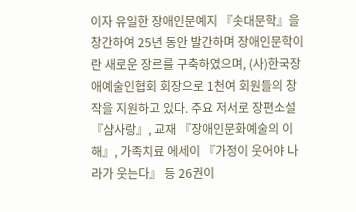이자 유일한 장애인문예지 『솟대문학』을 창간하여 25년 동안 발간하며 장애인문학이란 새로운 장르를 구축하였으며, (사)한국장애예술인협회 회장으로 1천여 회원들의 창작을 지원하고 있다. 주요 저서로 장편소설 『샴사랑』, 교재 『장애인문화예술의 이해』, 가족치료 에세이 『가정이 웃어야 나라가 웃는다』 등 26권이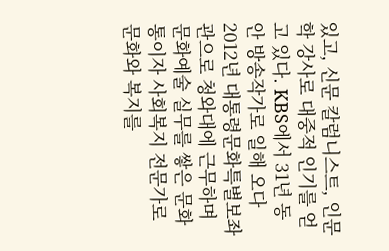있고, 신문 칼럼니스트, 인문학 강사로 대중적 인기를 얻고 있다. KBS에서 31년 동안 방송작가로 일해 오다 2012년 대통령문화특별보좌관으로 청와대에 근무하며 문화예술 실무를 쌓은 문화통이자 사회복지 전문가로 문화와 복지를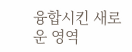융합시킨 새로운 영역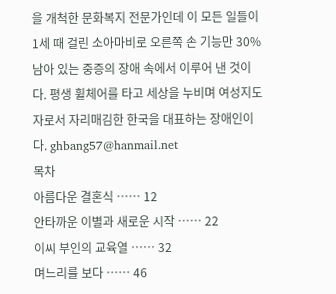을 개척한 문화복지 전문가인데 이 모든 일들이 1세 때 걸린 소아마비로 오른쪽 손 기능만 30% 남아 있는 중증의 장애 속에서 이루어 낸 것이다. 평생 휠체어를 타고 세상을 누비며 여성지도자로서 자리매김한 한국을 대표하는 장애인이다. ghbang57@hanmail.net
목차
아름다운 결혼식 …… 12
안타까운 이별과 새로운 시작 …… 22
이씨 부인의 교육열 …… 32
며느리를 보다 …… 46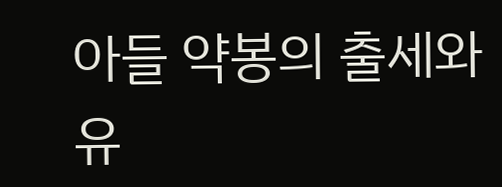아들 약봉의 출세와 유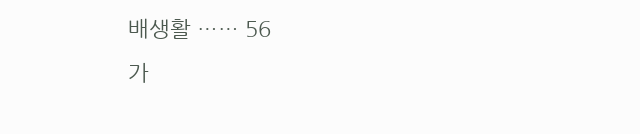배생활 …… 56
가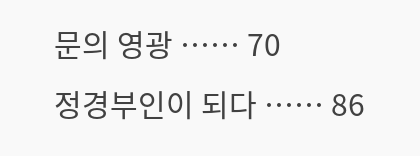문의 영광 …… 70
정경부인이 되다 …… 86